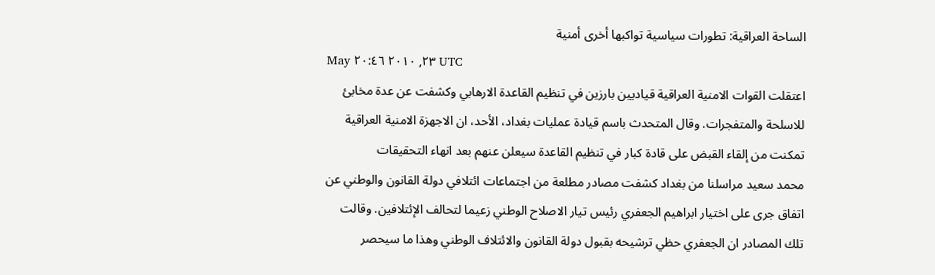الساحة العراقية: تطورات سياسية تواكبها أخرى أمنية
May ٢٣, ٢٠١٠ ٢٠:٤٦ UTC
اعتقلت القوات الامنية العراقية قياديين بارزين في تنظيم القاعدة الارهابي وكشفت عن عدة مخابئ للاسلحة والمتفجرات. وقال المتحدث باسم قيادة عمليات بغداد، الأحد، ان الاجهزة الامنية العراقية تمكنت من إلقاء القبض على قادة كبار في تنظيم القاعدة سيعلن عنهم بعد انهاء التحقيقات
محمد سعيد مراسلنا من بغداد كشفت مصادر مطلعة من اجتماعات ائتلافي دولة القانون والوطني عن اتفاق جرى على اختيار ابراهيم الجعفري رئيس تيار الاصلاح الوطني زعيما لتحالف الإئتلافين. وقالت تلك المصادر ان الجعفري حظي ترشيحه بقبول دولة القانون والائتلاف الوطني وهذا ما سيحصر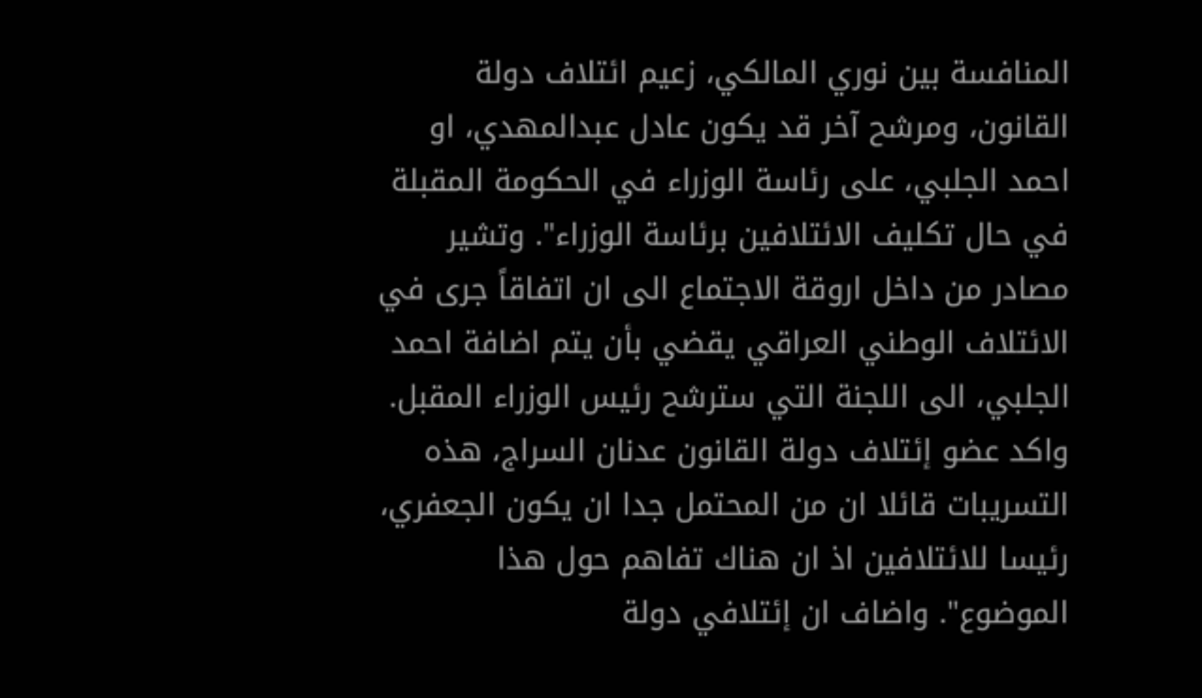المنافسة بين نوري المالكي، زعيم ائتلاف دولة القانون، ومرشح آخر قد يكون عادل عبدالمهدي، او احمد الجلبي، على رئاسة الوزراء في الحكومة المقبلة في حال تكليف الائتلافين برئاسة الوزراء". وتشير مصادر من داخل اروقة الاجتماع الى ان اتفاقاً جرى في الائتلاف الوطني العراقي يقضي بأن يتم اضافة احمد الجلبي، الى اللجنة التي سترشح رئيس الوزراء المقبل. واكد عضو إئتلاف دولة القانون عدنان السراج، هذه التسريبات قائلا ان من المحتمل جدا ان يكون الجعفري، رئيسا للائتلافين اذ ان هناك تفاهم حول هذا الموضوع". واضاف ان إئتلافي دولة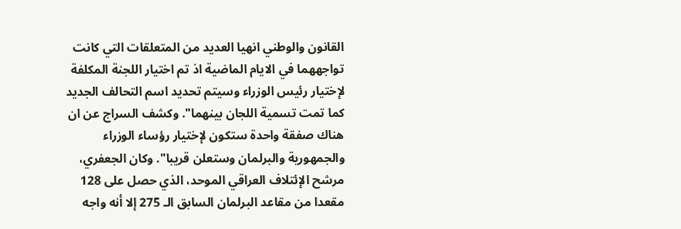القانون والوطني انهيا العديد من المتعلقات التي كانت تواجههما في الايام الماضية اذ تم اختيار اللجنة المكلفة لإختيار رئيس الوزراء وسيتم تحديد اسم التحالف الجديد كما تمت تسمية اللجان بينهما". وكشف السراج عن ان هناك صفقة واحدة ستكون لإختيار رؤساء الوزراء والجمهورية والبرلمان وستعلن قريبا". وكان الجعفري، مرشح الإئتلاف العراقي الموحد، الذي حصل على 128 مقعدا من مقاعد البرلمان السابق الـ 275 إلا أنه واجه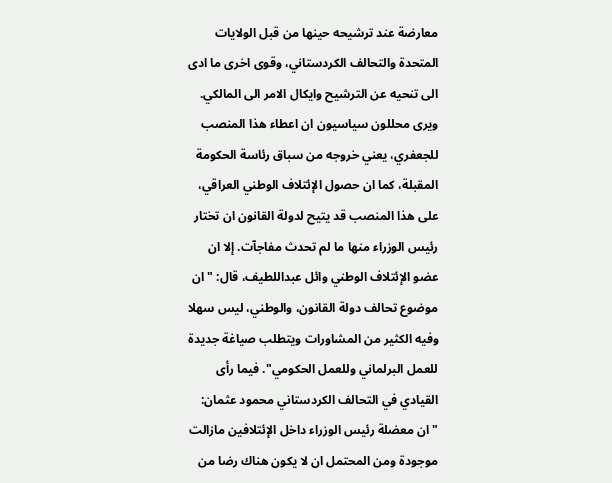معارضة عند ترشيحه حينها من قبل الولايات المتحدة والتحالف الكردستاني، وقوى اخرى ما ادى الى تنحيه عن الترشيح وايكال الامر الى المالكي. ويرى محللون سياسيون ان اعطاء هذا المنصب للجعفري، يعني خروجه من سباق رئاسة الحكومة المقبلة، كما ان حصول الإئتلاف الوطني العراقي، على هذا المنصب قد يتيح لدولة القانون ان تختار رئيس الوزراء منها ما لم تحدث مفاجآت. إلا ان عضو الإئتلاف الوطني وائل عبداللطيف، قال: "ان موضوع تحالف دولة القانون، والوطني، ليس سهلا وفيه الكثير من المشاورات ويتطلب صياغة جديدة للعمل البرلماني وللعمل الحكومي". فيما رأى القيادي في التحالف الكردستاني محمود عثمان: "ان معضلة رئيس الوزراء داخل الإئتلافين مازالت موجودة ومن المحتمل ان لا يكون هناك رضا من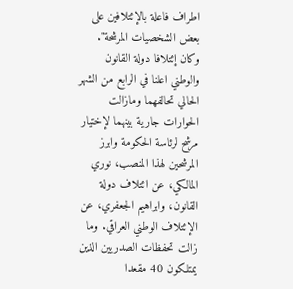اطراف فاعلة بالإئتلافين على بعض الشخصيات المرشحة". وكان إئتلافا دولة القانون والوطني اعلنا في الرابع من الشهر الحالي تحالفهما ومازالت الحوارات جارية بينهما لإختيار مرشح لرئاسة الحكومة وابرز المرشحين لهذا المنصب، نوري المالكي، عن ائتلاف دولة القانون، وابراهيم الجعفري، عن الإئتلاف الوطني العراقي. وما زالت تحفظات الصدريين الذين يمتلكون 40 مقعدا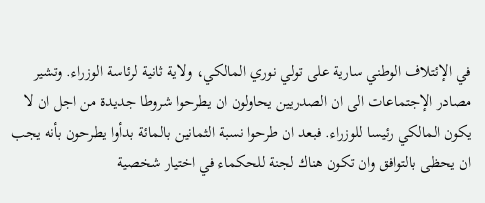في الإئتلاف الوطني سارية على تولي نوري المالكي، ولاية ثانية لرئاسة الوزراء. وتشير مصادر الإجتماعات الى ان الصدريين يحاولون ان يطرحوا شروطا جديدة من اجل ان لا يكون المالكي رئيسا للوزراء. فبعد ان طرحوا نسبة الثمانين بالمائة بدأوا يطرحون بأنه يجب ان يحظى بالتوافق وان تكون هناك لجنة للحكماء في اختيار شخصية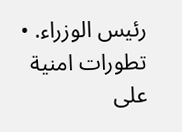رئيس الوزراء. • تطورات امنية على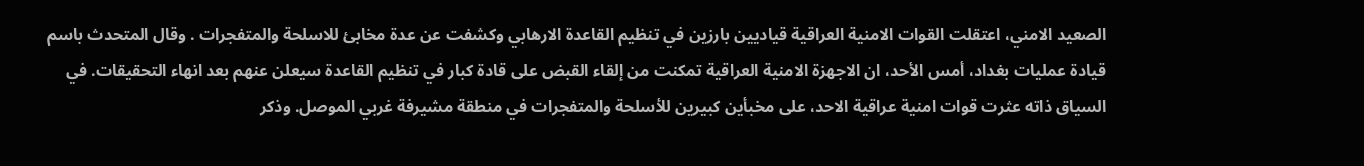الصعيد الامني، اعتقلت القوات الامنية العراقية قياديين بارزين في تنظيم القاعدة الارهابي وكشفت عن عدة مخابئ للاسلحة والمتفجرات . وقال المتحدث باسم قيادة عمليات بغداد، أمس الأحد، ان الاجهزة الامنية العراقية تمكنت من إلقاء القبض على قادة كبار في تنظيم القاعدة سيعلن عنهم بعد انهاء التحقيقات. في السياق ذاته عثرت قوات امنية عراقية الاحد، على مخبأين كبيرين للأسلحة والمتفجرات في منطقة مشيرفة غربي الموصل. وذكر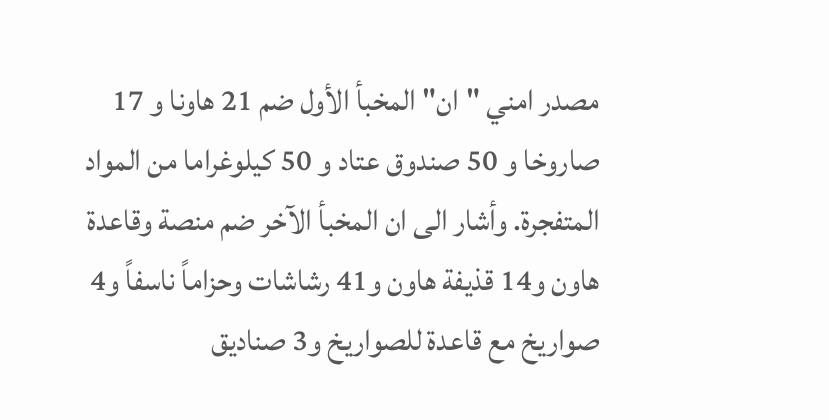مصدر امني "ان" المخبأ الأول ضم 21 هاونا و 17 صاروخا و 50 صندوق عتاد و 50 كيلوغراما من المواد المتفجرة. وأشار الى ان المخبأ الآخر ضم منصة وقاعدة هاون و14 قذيفة هاون و41 رشاشات وحزاماً ناسفاً و4 صواريخ مع قاعدة للصواريخ و3 صناديق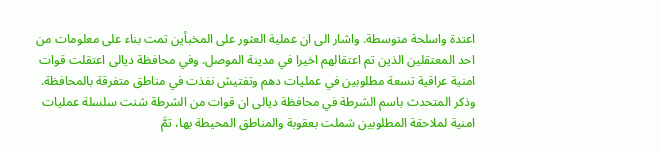اعتدة واسلحة متوسطة. واشار الى ان عملية العثور على المخبأين تمت بناء على معلومات من احد المعتقلين الذين تم اعتقالهم اخيرا في مدينة الموصل. وفي محافظة ديالى اعتقلت قوات امنية عراقية تسعة مطلوبين في عمليات دهم وتفتيش نفذت في مناطق متفرقة بالمحافظة. وذكر المتحدث باسم الشرطة في محافظة ديالى ان قوات من الشرطة شنت سلسلة عمليات امنية لملاحقة المطلوبين شملت بعقوبة والمناطق المحيطة بها، تمَّ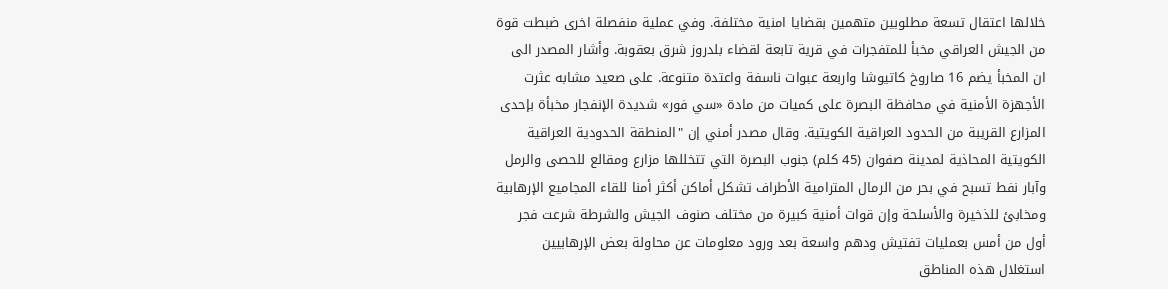خلالها اعتقال تسعة مطلوبين متهمين بقضايا امنية مختلفة. وفي عملية منفصلة اخرى ضبطت قوة من الجيش العراقي مخبأ للمتفجرات في قرية تابعة لقضاء بلدروز شرق بعقوبة. وأشار المصدر الى ان المخبأ يضم 16 صاروخ كاتيوشا واربعة عبوات ناسفة واعتدة متنوعة. على صعيد مشابه عثرت الأجهزة الأمنية في محافظة البصرة على كميات من مادة «سي فور» شديدة الإنفجار مخبأة بإحدى المزارع القريبة من الحدود العراقية الكويتية. وقال مصدر أمني إن "المنطقة الحدودية العراقية الكويتية المحاذية لمدينة صفوان (45 كلم) جنوب البصرة التي تتخللها مزارع ومقالع للحصى والرمل وآبار نفط تسبح في بحر من الرمال المترامية الأطراف تشكل أماكن أكثر أمنا للقاء المجاميع الإرهابية ومخابئ للذخيرة والأسلحة وإن قوات أمنية كبيرة من مختلف صنوف الجيش والشرطة شرعت فجر أول من أمس بعمليات تفتيش ودهم واسعة بعد ورود معلومات عن محاولة بعض الإرهابيين استغلال هذه المناطق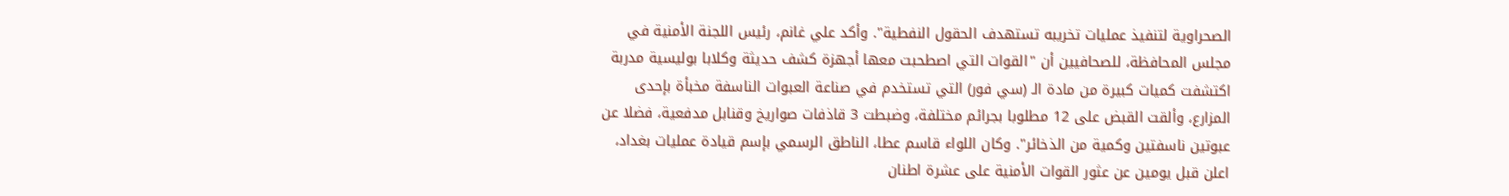الصحراوية لتنفيذ عمليات تخريبه تستهدف الحقول النفطية". وأكد علي غانم، رئيس اللجنة الأمنية في مجلس المحافظة، للصحافيين أن "القوات التي اصطحبت معها أجهزة كشف حديثة وكلابا بوليسية مدربة اكتشفت كميات كبيرة من مادة الـ (سي فور) التي تستخدم في صناعة العبوات الناسفة مخبأة بإحدى المزارع، وألقت القبض على 12 مطلوبا بجرائم مختلفة، وضبطت 3 قاذفات صواريخ وقنابل مدفعية، فضلا عن عبوتين ناسفتين وكمية من الذخائر". وكان اللواء قاسم عطا، الناطق الرسمي بإسم قيادة عمليات بغداد، اعلن قبل يومين عن عثور القوات الأمنية على عشرة اطنان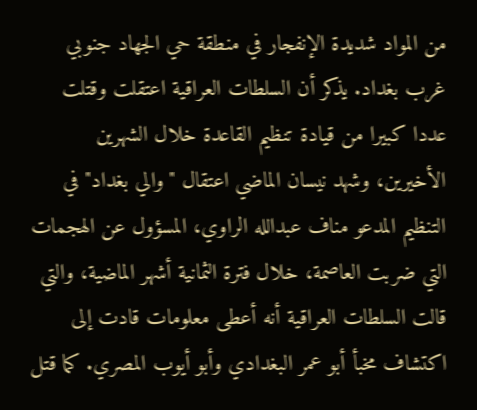من المواد شديدة الإنفجار في منطقة حي الجهاد جنوبي غرب بغداد. يذكر أن السلطات العراقية اعتقلت وقتلت عددا كبيرا من قيادة تنظيم القاعدة خلال الشهرين الأخيرين، وشهد نيسان الماضي اعتقال "والي بغداد" في التنظيم المدعو مناف عبدالله الراوي، المسؤول عن الهجمات التي ضربت العاصمة، خلال فترة الثمانية أشهر الماضية، والتي قالت السلطات العراقية أنه أعطى معلومات قادت إلى اكتشاف مخبأ أبو عمر البغدادي وأبو أيوب المصري. كما قتل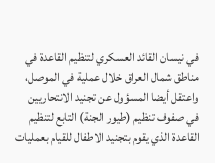في نيسان القائد العسكري لتنظيم القاعدة في مناطق شمال العراق خلال عملية في الموصل، واعتقل أيضا المسؤول عن تجنيد الانتحاريين في صفوف تنظيم (طيور الجنة) التابع لتنظيم القاعدة الذي يقوم بتجنيد الاطفال للقيام بعمليات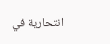انتحارية في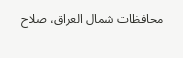محافظات شمال العراق، صلاح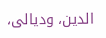الدين، وديالى،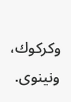وكركوك، ونينوى.